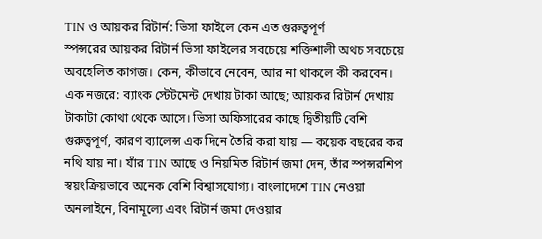TIN ও আয়কর রিটার্ন: ভিসা ফাইলে কেন এত গুরুত্বপূর্ণ
স্পন্সরের আয়কর রিটার্ন ভিসা ফাইলের সবচেয়ে শক্তিশালী অথচ সবচেয়ে অবহেলিত কাগজ। কেন, কীভাবে নেবেন, আর না থাকলে কী করবেন।
এক নজরে: ব্যাংক স্টেটমেন্ট দেখায় টাকা আছে; আয়কর রিটার্ন দেখায় টাকাটা কোথা থেকে আসে। ভিসা অফিসারের কাছে দ্বিতীয়টি বেশি গুরুত্বপূর্ণ, কারণ ব্যালেন্স এক দিনে তৈরি করা যায় — কয়েক বছরের কর নথি যায় না। যাঁর TIN আছে ও নিয়মিত রিটার্ন জমা দেন, তাঁর স্পন্সরশিপ স্বয়ংক্রিয়ভাবে অনেক বেশি বিশ্বাসযোগ্য। বাংলাদেশে TIN নেওয়া অনলাইনে, বিনামূল্যে এবং রিটার্ন জমা দেওয়ার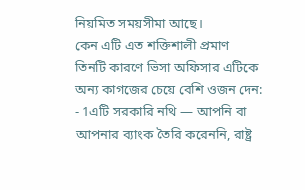নিয়মিত সময়সীমা আছে।
কেন এটি এত শক্তিশালী প্রমাণ
তিনটি কারণে ভিসা অফিসার এটিকে অন্য কাগজের চেয়ে বেশি ওজন দেন:
- 1এটি সরকারি নথি — আপনি বা আপনার ব্যাংক তৈরি করেননি, রাষ্ট্র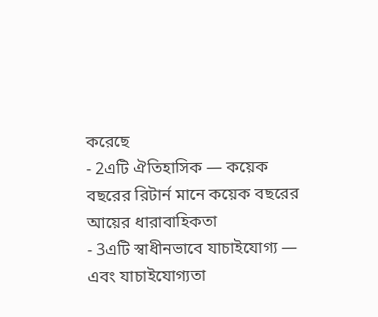করেছে
- 2এটি ঐতিহাসিক — কয়েক বছরের রিটার্ন মানে কয়েক বছরের আয়ের ধারাবাহিকতা
- 3এটি স্বাধীনভাবে যাচাইযোগ্য — এবং যাচাইযোগ্যতা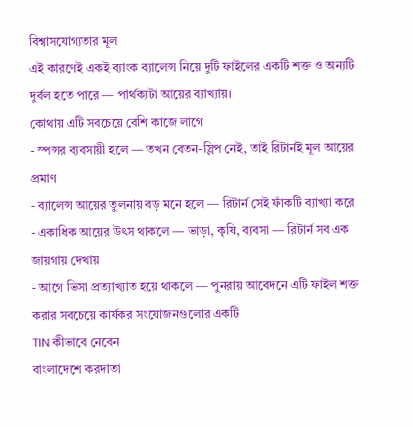বিশ্বাসযোগ্যতার মূল
এই কারণেই একই ব্যাংক ব্যালেন্স নিয়ে দুটি ফাইলের একটি শক্ত ও অন্যটি দুর্বল হতে পারে — পার্থক্যটা আয়ের ব্যাখ্যায়।
কোথায় এটি সবচেয়ে বেশি কাজে লাগে
- স্পন্সর ব্যবসায়ী হলে — তখন বেতন-স্লিপ নেই, তাই রিটার্নই মূল আয়ের প্রমাণ
- ব্যালেন্স আয়ের তুলনায় বড় মনে হলে — রিটার্ন সেই ফাঁকটি ব্যাখ্যা করে
- একাধিক আয়ের উৎস থাকলে — ভাড়া, কৃষি, ব্যবসা — রিটার্ন সব এক জায়গায় দেখায়
- আগে ভিসা প্রত্যাখ্যাত হয়ে থাকলে — পুনরায় আবেদনে এটি ফাইল শক্ত করার সবচেয়ে কার্যকর সংযোজনগুলোর একটি
TIN কীভাবে নেবেন
বাংলাদেশে করদাতা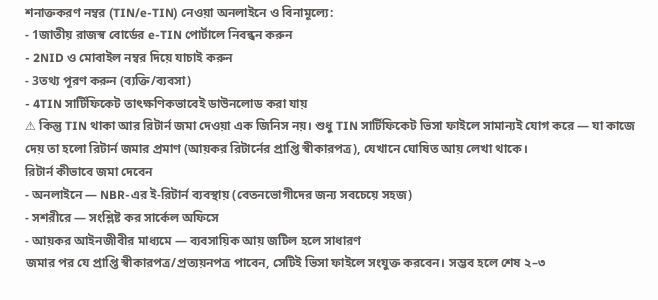শনাক্তকরণ নম্বর (TIN/e-TIN) নেওয়া অনলাইনে ও বিনামূল্যে:
- 1জাতীয় রাজস্ব বোর্ডের e-TIN পোর্টালে নিবন্ধন করুন
- 2NID ও মোবাইল নম্বর দিয়ে যাচাই করুন
- 3তথ্য পূরণ করুন (ব্যক্তি/ব্যবসা)
- 4TIN সার্টিফিকেট তাৎক্ষণিকভাবেই ডাউনলোড করা যায়
⚠ কিন্তু TIN থাকা আর রিটার্ন জমা দেওয়া এক জিনিস নয়। শুধু TIN সার্টিফিকেট ভিসা ফাইলে সামান্যই যোগ করে — যা কাজে দেয় তা হলো রিটার্ন জমার প্রমাণ (আয়কর রিটার্নের প্রাপ্তি স্বীকারপত্র), যেখানে ঘোষিত আয় লেখা থাকে।
রিটার্ন কীভাবে জমা দেবেন
- অনলাইনে — NBR-এর ই-রিটার্ন ব্যবস্থায় (বেতনভোগীদের জন্য সবচেয়ে সহজ)
- সশরীরে — সংশ্লিষ্ট কর সার্কেল অফিসে
- আয়কর আইনজীবীর মাধ্যমে — ব্যবসায়িক আয় জটিল হলে সাধারণ
জমার পর যে প্রাপ্তি স্বীকারপত্র/প্রত্যয়নপত্র পাবেন, সেটিই ভিসা ফাইলে সংযুক্ত করবেন। সম্ভব হলে শেষ ২–৩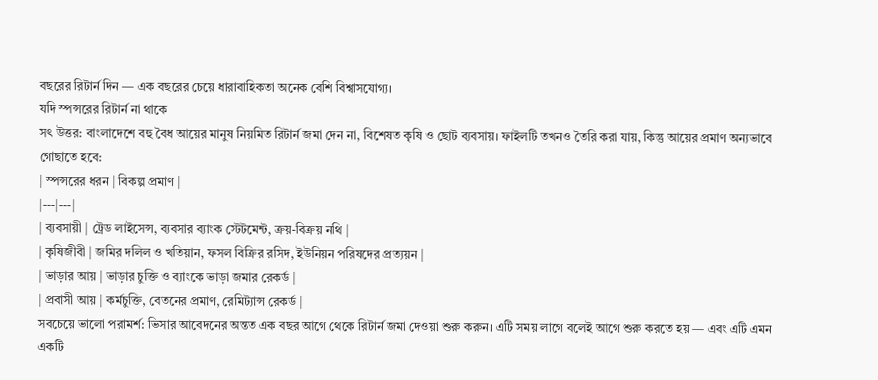বছরের রিটার্ন দিন — এক বছরের চেয়ে ধারাবাহিকতা অনেক বেশি বিশ্বাসযোগ্য।
যদি স্পন্সরের রিটার্ন না থাকে
সৎ উত্তর: বাংলাদেশে বহু বৈধ আয়ের মানুষ নিয়মিত রিটার্ন জমা দেন না, বিশেষত কৃষি ও ছোট ব্যবসায়। ফাইলটি তখনও তৈরি করা যায়, কিন্তু আয়ের প্রমাণ অন্যভাবে গোছাতে হবে:
| স্পন্সরের ধরন | বিকল্প প্রমাণ |
|---|---|
| ব্যবসায়ী | ট্রেড লাইসেন্স, ব্যবসার ব্যাংক স্টেটমেন্ট, ক্রয়-বিক্রয় নথি |
| কৃষিজীবী | জমির দলিল ও খতিয়ান, ফসল বিক্রির রসিদ, ইউনিয়ন পরিষদের প্রত্যয়ন |
| ভাড়ার আয় | ভাড়ার চুক্তি ও ব্যাংকে ভাড়া জমার রেকর্ড |
| প্রবাসী আয় | কর্মচুক্তি, বেতনের প্রমাণ, রেমিট্যান্স রেকর্ড |
সবচেয়ে ভালো পরামর্শ: ভিসার আবেদনের অন্তত এক বছর আগে থেকে রিটার্ন জমা দেওয়া শুরু করুন। এটি সময় লাগে বলেই আগে শুরু করতে হয় — এবং এটি এমন একটি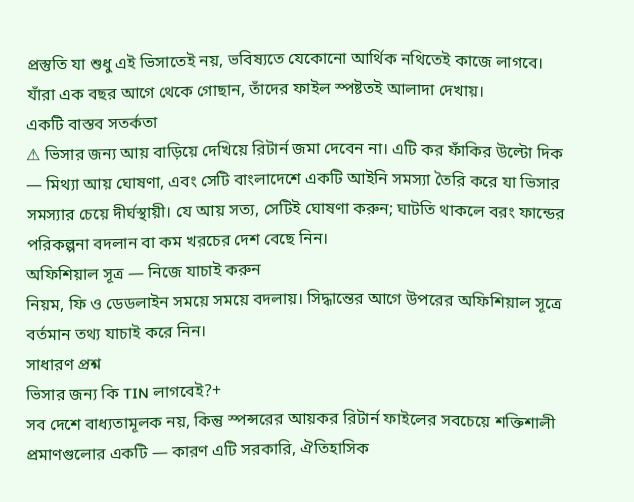প্রস্তুতি যা শুধু এই ভিসাতেই নয়, ভবিষ্যতে যেকোনো আর্থিক নথিতেই কাজে লাগবে। যাঁরা এক বছর আগে থেকে গোছান, তাঁদের ফাইল স্পষ্টতই আলাদা দেখায়।
একটি বাস্তব সতর্কতা
⚠ ভিসার জন্য আয় বাড়িয়ে দেখিয়ে রিটার্ন জমা দেবেন না। এটি কর ফাঁকির উল্টো দিক — মিথ্যা আয় ঘোষণা, এবং সেটি বাংলাদেশে একটি আইনি সমস্যা তৈরি করে যা ভিসার সমস্যার চেয়ে দীর্ঘস্থায়ী। যে আয় সত্য, সেটিই ঘোষণা করুন; ঘাটতি থাকলে বরং ফান্ডের পরিকল্পনা বদলান বা কম খরচের দেশ বেছে নিন।
অফিশিয়াল সূত্র — নিজে যাচাই করুন
নিয়ম, ফি ও ডেডলাইন সময়ে সময়ে বদলায়। সিদ্ধান্তের আগে উপরের অফিশিয়াল সূত্রে বর্তমান তথ্য যাচাই করে নিন।
সাধারণ প্রশ্ন
ভিসার জন্য কি TIN লাগবেই?+
সব দেশে বাধ্যতামূলক নয়, কিন্তু স্পন্সরের আয়কর রিটার্ন ফাইলের সবচেয়ে শক্তিশালী প্রমাণগুলোর একটি — কারণ এটি সরকারি, ঐতিহাসিক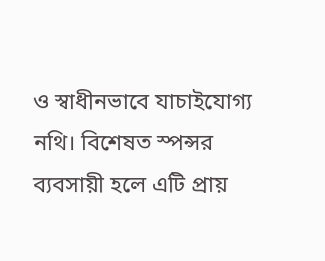ও স্বাধীনভাবে যাচাইযোগ্য নথি। বিশেষত স্পন্সর ব্যবসায়ী হলে এটি প্রায়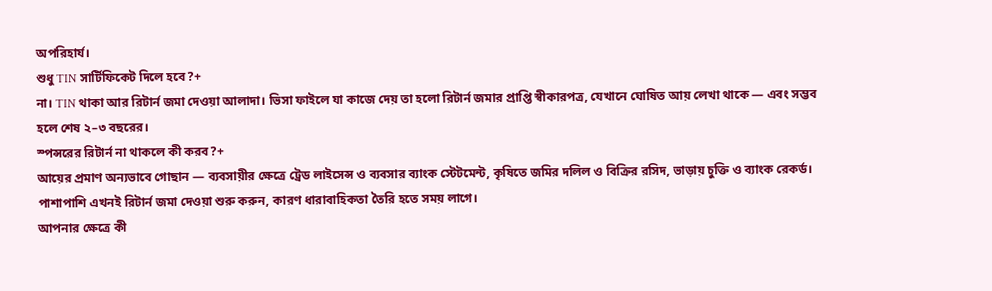অপরিহার্য।
শুধু TIN সার্টিফিকেট দিলে হবে?+
না। TIN থাকা আর রিটার্ন জমা দেওয়া আলাদা। ভিসা ফাইলে যা কাজে দেয় তা হলো রিটার্ন জমার প্রাপ্তি স্বীকারপত্র, যেখানে ঘোষিত আয় লেখা থাকে — এবং সম্ভব হলে শেষ ২–৩ বছরের।
স্পন্সরের রিটার্ন না থাকলে কী করব?+
আয়ের প্রমাণ অন্যভাবে গোছান — ব্যবসায়ীর ক্ষেত্রে ট্রেড লাইসেন্স ও ব্যবসার ব্যাংক স্টেটমেন্ট, কৃষিতে জমির দলিল ও বিক্রির রসিদ, ভাড়ায় চুক্তি ও ব্যাংক রেকর্ড। পাশাপাশি এখনই রিটার্ন জমা দেওয়া শুরু করুন, কারণ ধারাবাহিকতা তৈরি হতে সময় লাগে।
আপনার ক্ষেত্রে কী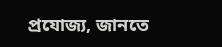প্রযোজ্য, জানতে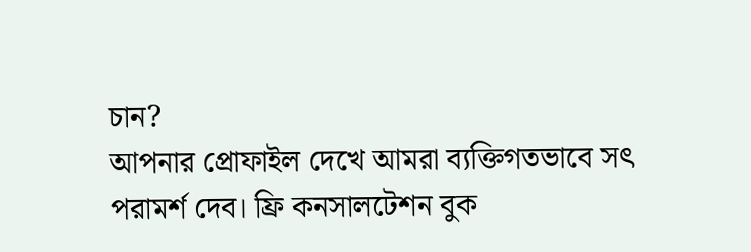চান?
আপনার প্রোফাইল দেখে আমরা ব্যক্তিগতভাবে সৎ পরামর্শ দেব। ফ্রি কনসালটেশন বুক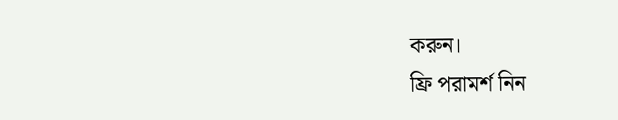করুন।
ফ্রি পরামর্শ নিন